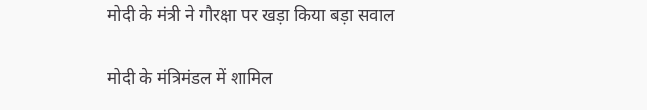मोदी के मंत्री ने गौरक्षा पर खड़ा किया बड़ा सवाल

मोदी के मंत्रिमंडल में शामिल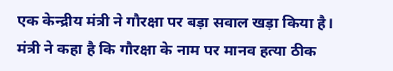एक केन्द्रीय मंत्री ने गौरक्षा पर बड़ा सवाल खड़ा किया है। मंत्री ने कहा है कि गौरक्षा के नाम पर मानव हत्या ठीक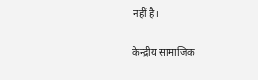नहीं है।

केन्द्रीय सामाजिक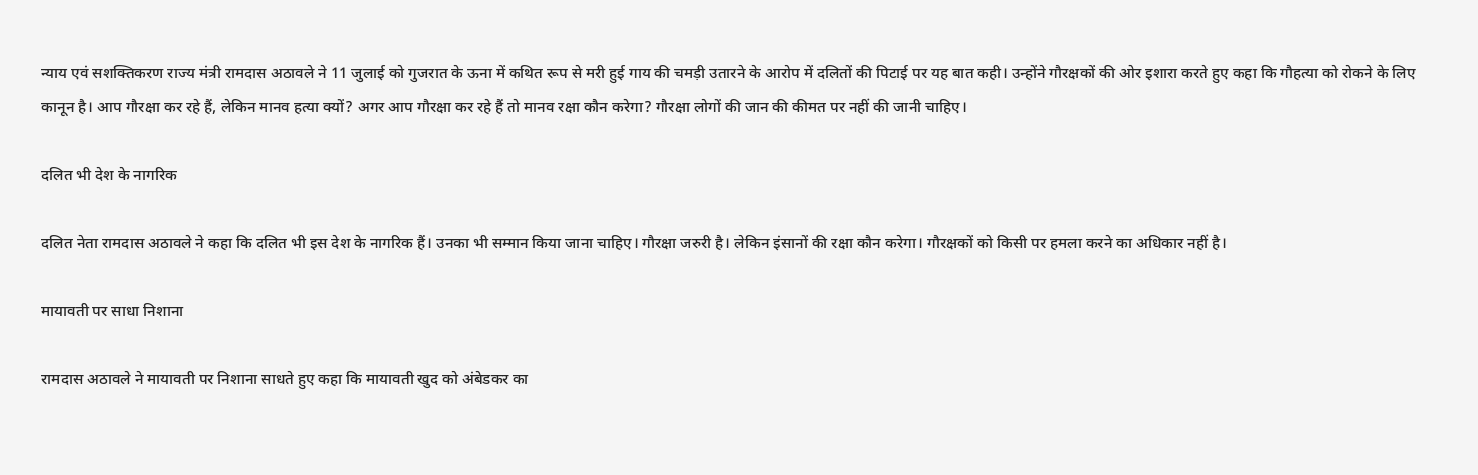न्याय एवं सशक्तिकरण राज्य मंत्री रामदास अठावले ने 11 जुलाई को गुजरात के ऊना में कथित रूप से मरी हुई गाय की चमड़ी उतारने के आरोप में दलितों की पि‍टाई पर यह बात कही। उन्होंने गौरक्षकों की ओर इशारा करते हुए कहा कि गौहत्या को रोकने के लिए कानून है। आप गौरक्षा कर रहे हैं, लेकिन मानव हत्या क्यों? अगर आप गौरक्षा कर रहे हैं तो मानव रक्षा कौन करेगा? गौरक्षा लोगों की जान की कीमत पर नहीं की जानी चाहिए।

दलित भी देश के नागरिक

दलित नेता रामदास अठावले ने कहा कि दलित भी इस देश के नागरिक हैं। उनका भी सम्मान किया जाना चाहिए। गौरक्षा जरुरी है। लेकिन इंसानों की रक्षा कौन करेगा। गौरक्षकों को किसी पर हमला करने का अधिकार नहीं है।

मायावती पर साधा निशाना

रामदास अठावले ने मायावती पर निशाना साधते हुए कहा कि मायावती खुद को अंबेडकर का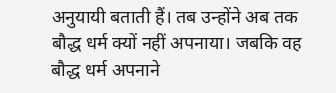अनुयायी बताती हैं। तब उन्होंने अब तक बौद्ध धर्म क्यों नहीं अपनाया। जबकि वह बौद्ध धर्म अपनाने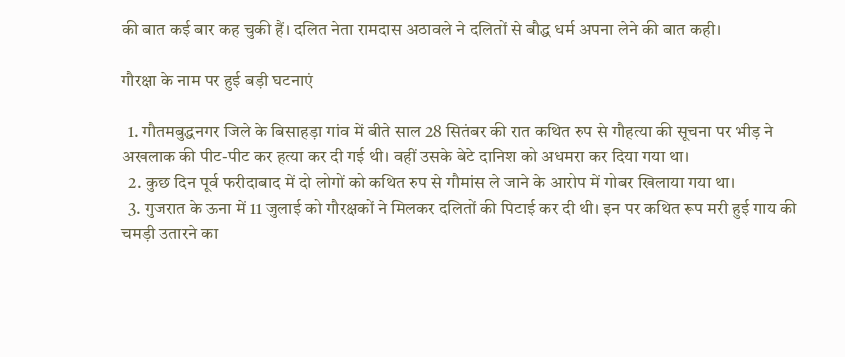की बात कई बार कह चुकी हैं। दलित नेता रामदास अठावले ने दलितों से बौद्ध धर्म अपना लेने की बात कही।

गौरक्षा के नाम पर हुई बड़ी घटनाएं

  1. गौतमबुद्धनगर जिले के बिसाहड़ा गांव में बीते साल 28 सितंबर की रात कथित रुप से गौहत्या की सूचना पर भीड़ ने अखलाक की पीट-पीट कर हत्या कर दी गई थी। वहीं उसके बेटे दानिश को अधमरा कर दिया गया था।
  2. कुछ दिन पूर्व फरीदाबाद में दो लोगों को कथित रुप से गौमांस ले जाने के आरोप में गोबर खिलाया गया था।
  3. गुजरात के ऊना में 11 जुलाई को गौरक्षकों ने मिलकर दलितों की पिटाई कर दी थी। इन पर कथित रूप मरी हुई गाय की चमड़ी उतारने का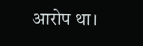आरोप था।